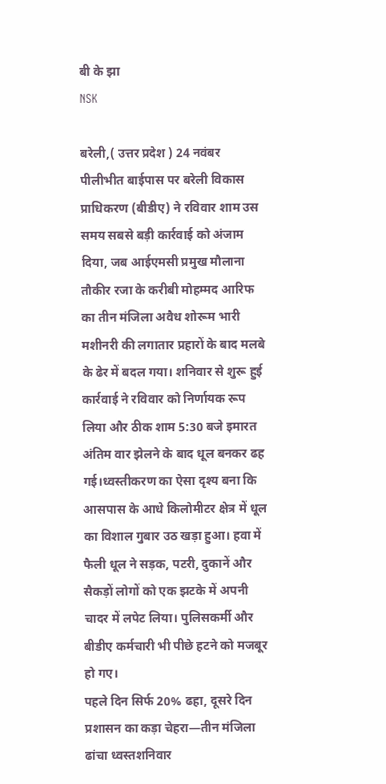बी के झा
NSK

बरेली,( उत्तर प्रदेश ) 24 नवंबर
पीलीभीत बाईपास पर बरेली विकास प्राधिकरण (बीडीए) ने रविवार शाम उस समय सबसे बड़ी कार्रवाई को अंजाम दिया, जब आईएमसी प्रमुख मौलाना तौकीर रजा के करीबी मोहम्मद आरिफ का तीन मंजिला अवैध शोरूम भारी मशीनरी की लगातार प्रहारों के बाद मलबे के ढेर में बदल गया। शनिवार से शुरू हुई कार्रवाई ने रविवार को निर्णायक रूप लिया और ठीक शाम 5:30 बजे इमारत अंतिम वार झेलने के बाद धूल बनकर ढह गई।ध्वस्तीकरण का ऐसा दृश्य बना कि आसपास के आधे किलोमीटर क्षेत्र में धूल का विशाल गुबार उठ खड़ा हुआ। हवा में फैली धूल ने सड़क, पटरी, दुकानें और सैकड़ों लोगों को एक झटके में अपनी चादर में लपेट लिया। पुलिसकर्मी और बीडीए कर्मचारी भी पीछे हटने को मजबूर हो गए।
पहले दिन सिर्फ 20% ढहा, दूसरे दिन प्रशासन का कड़ा चेहरा—तीन मंजिला ढांचा ध्वस्तशनिवार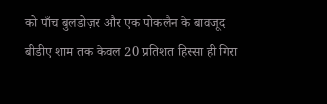को पाँच बुलडोज़र और एक पोकलैन के बावजूद बीडीए शाम तक केवल 20 प्रतिशत हिस्सा ही गिरा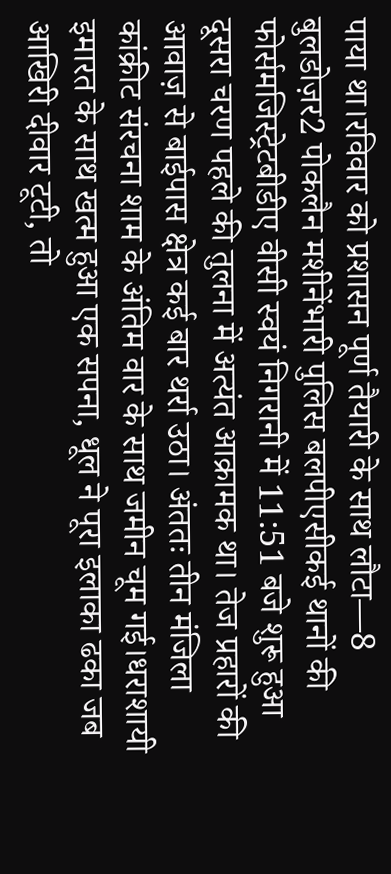पाया था।रविवार को प्रशासन पूर्ण तैयारी के साथ लौटा—8 बुलडोज़र2 पोकलैन मशीनेंभारी पुलिस बलपीएसीकई थानों की फोर्समजिस्ट्रेटबीडीए वीसी स्वयं निगरानी में 11:51 बजे शुरू हुआ दूसरा चरण पहले की तुलना में अत्यंत आक्रामक था। तेज प्रहारों की आवाज़ से बाईपास क्षेत्र कई बार थर्रा उठा। अंततः तीन मंजिला कांक्रीट संरचना शाम के अंतिम वार के साथ जमीन चूम गई।धराशायी इमारत के साथ खत्म हुआ एक सपना, धूल ने पूरा इलाका ढका जब आखिरी दीवार टूटी, तो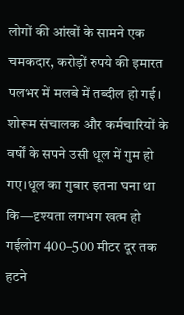लोगों की आंखों के सामने एक चमकदार, करोड़ों रुपये की इमारत पलभर में मलबे में तब्दील हो गई।
शोरूम संचालक और कर्मचारियों के वर्षों के सपने उसी धूल में गुम हो गए।धूल का गुबार इतना घना था कि—दृश्यता लगभग खत्म हो गईलोग 400–500 मीटर दूर तक हटने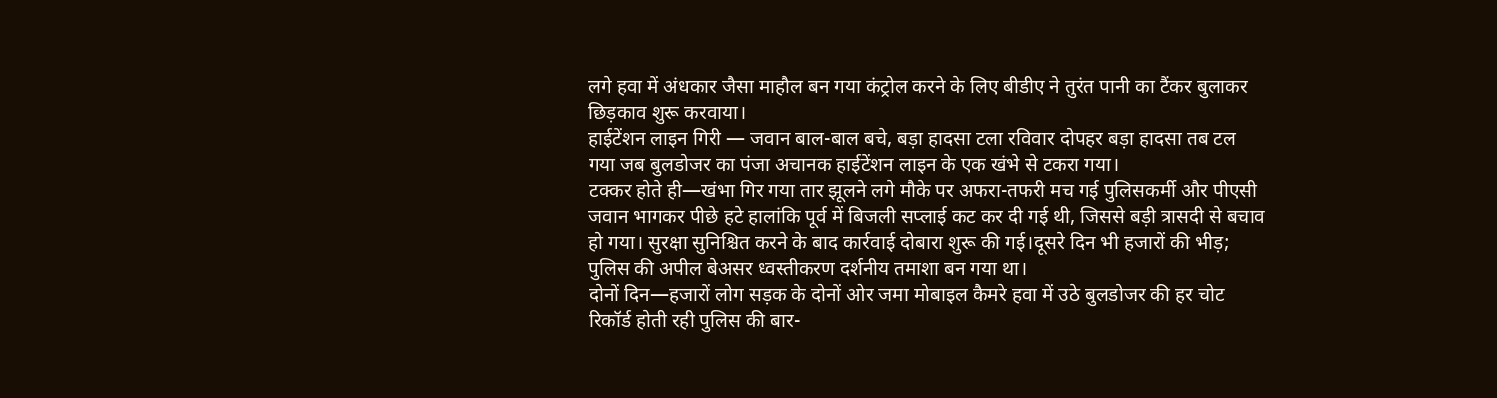लगे हवा में अंधकार जैसा माहौल बन गया कंट्रोल करने के लिए बीडीए ने तुरंत पानी का टैंकर बुलाकर छिड़काव शुरू करवाया।
हाईटेंशन लाइन गिरी — जवान बाल-बाल बचे, बड़ा हादसा टला रविवार दोपहर बड़ा हादसा तब टल गया जब बुलडोजर का पंजा अचानक हाईटेंशन लाइन के एक खंभे से टकरा गया।
टक्कर होते ही—खंभा गिर गया तार झूलने लगे मौके पर अफरा-तफरी मच गई पुलिसकर्मी और पीएसी जवान भागकर पीछे हटे हालांकि पूर्व में बिजली सप्लाई कट कर दी गई थी, जिससे बड़ी त्रासदी से बचाव हो गया। सुरक्षा सुनिश्चित करने के बाद कार्रवाई दोबारा शुरू की गई।दूसरे दिन भी हजारों की भीड़; पुलिस की अपील बेअसर ध्वस्तीकरण दर्शनीय तमाशा बन गया था।
दोनों दिन—हजारों लोग सड़क के दोनों ओर जमा मोबाइल कैमरे हवा में उठे बुलडोजर की हर चोट रिकॉर्ड होती रही पुलिस की बार-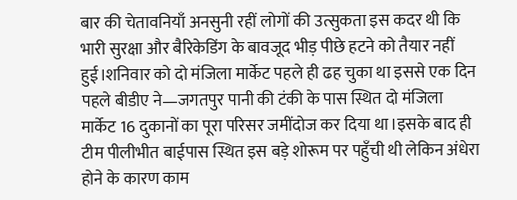बार की चेतावनियाँ अनसुनी रहीं लोगों की उत्सुकता इस कदर थी कि भारी सुरक्षा और बैरिकेडिंग के बावजूद भीड़ पीछे हटने को तैयार नहीं हुई।शनिवार को दो मंजिला मार्केट पहले ही ढह चुका था इससे एक दिन पहले बीडीए ने—जगतपुर पानी की टंकी के पास स्थित दो मंजिला मार्केट 16 दुकानों का पूरा परिसर जमींदोज कर दिया था।इसके बाद ही टीम पीलीभीत बाईपास स्थित इस बड़े शोरूम पर पहुँची थी लेकिन अंधेरा होने के कारण काम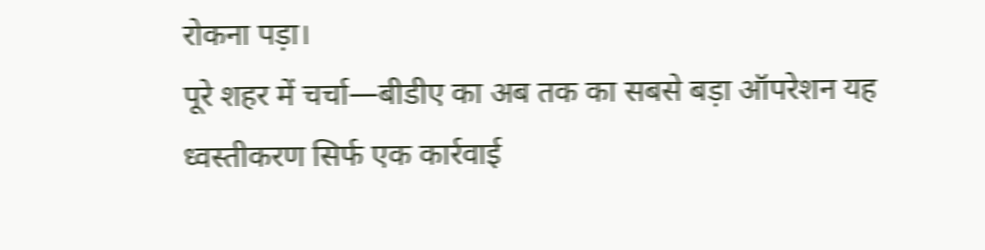रोकना पड़ा।
पूरे शहर में चर्चा—बीडीए का अब तक का सबसे बड़ा ऑपरेशन यह ध्वस्तीकरण सिर्फ एक कार्रवाई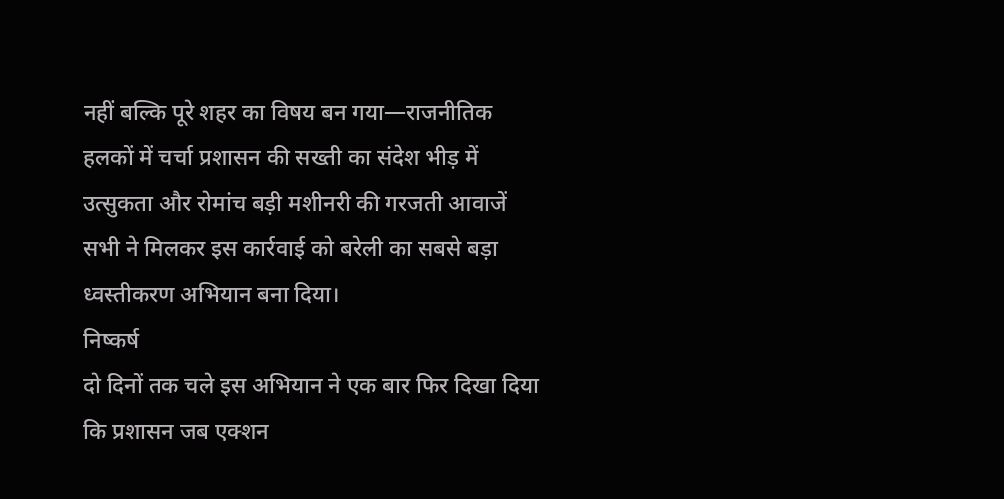नहीं बल्कि पूरे शहर का विषय बन गया—राजनीतिक हलकों में चर्चा प्रशासन की सख्ती का संदेश भीड़ में उत्सुकता और रोमांच बड़ी मशीनरी की गरजती आवाजें सभी ने मिलकर इस कार्रवाई को बरेली का सबसे बड़ा ध्वस्तीकरण अभियान बना दिया।
निष्कर्ष
दो दिनों तक चले इस अभियान ने एक बार फिर दिखा दिया कि प्रशासन जब एक्शन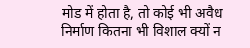मोड में होता है, तो कोई भी अवैध निर्माण कितना भी विशाल क्यों न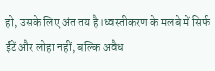हो, उसके लिए अंत तय है।ध्वस्तीकरण के मलबे में सिर्फ ईंटें और लोहा नहीं, बल्कि अवैध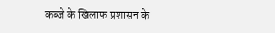कब्जे के खिलाफ प्रशासन के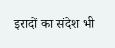इरादों का संदेश भी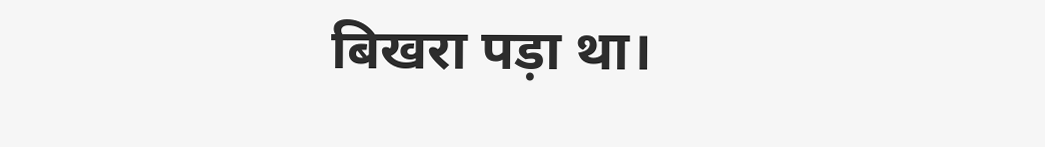बिखरा पड़ा था।